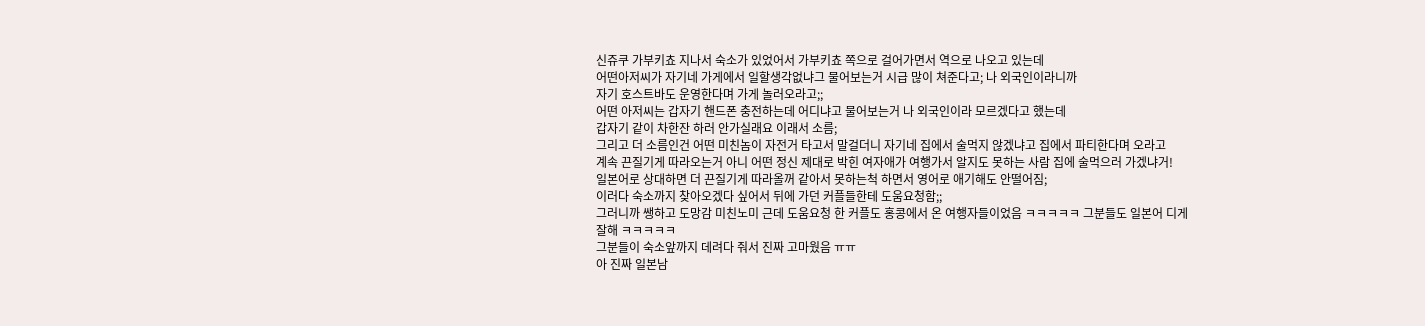신쥬쿠 가부키쵸 지나서 숙소가 있었어서 가부키쵸 쪽으로 걸어가면서 역으로 나오고 있는데
어떤아저씨가 자기네 가게에서 일할생각없냐그 물어보는거 시급 많이 쳐준다고; 나 외국인이라니까
자기 호스트바도 운영한다며 가게 놀러오라고;;
어떤 아저씨는 갑자기 핸드폰 충전하는데 어디냐고 물어보는거 나 외국인이라 모르겠다고 했는데
갑자기 같이 차한잔 하러 안가실래요 이래서 소름;
그리고 더 소름인건 어떤 미친놈이 자전거 타고서 말걸더니 자기네 집에서 술먹지 않겠냐고 집에서 파티한다며 오라고
계속 끈질기게 따라오는거 아니 어떤 정신 제대로 박힌 여자애가 여행가서 알지도 못하는 사람 집에 술먹으러 가겠냐거!
일본어로 상대하면 더 끈질기게 따라올꺼 같아서 못하는척 하면서 영어로 애기해도 안떨어짐;
이러다 숙소까지 찾아오겠다 싶어서 뒤에 가던 커플들한테 도움요청함;;
그러니까 쌩하고 도망감 미친노미 근데 도움요청 한 커플도 홍콩에서 온 여행자들이었음 ㅋㅋㅋㅋㅋ 그분들도 일본어 디게 잘해 ㅋㅋㅋㅋㅋ
그분들이 숙소앞까지 데려다 줘서 진짜 고마웠음 ㅠㅠ
아 진짜 일본남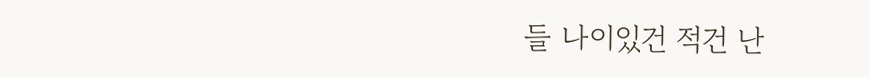들 나이있건 적건 난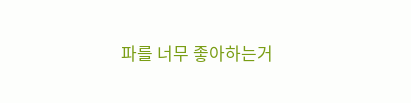파를 너무 좋아하는거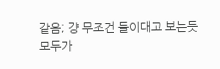같음; 걍 무조건 들이대고 보는듯
모두가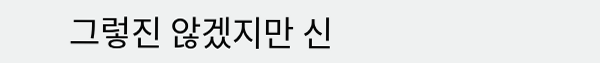그렇진 않겠지만 신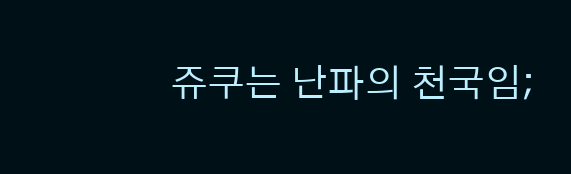쥬쿠는 난파의 천국임;